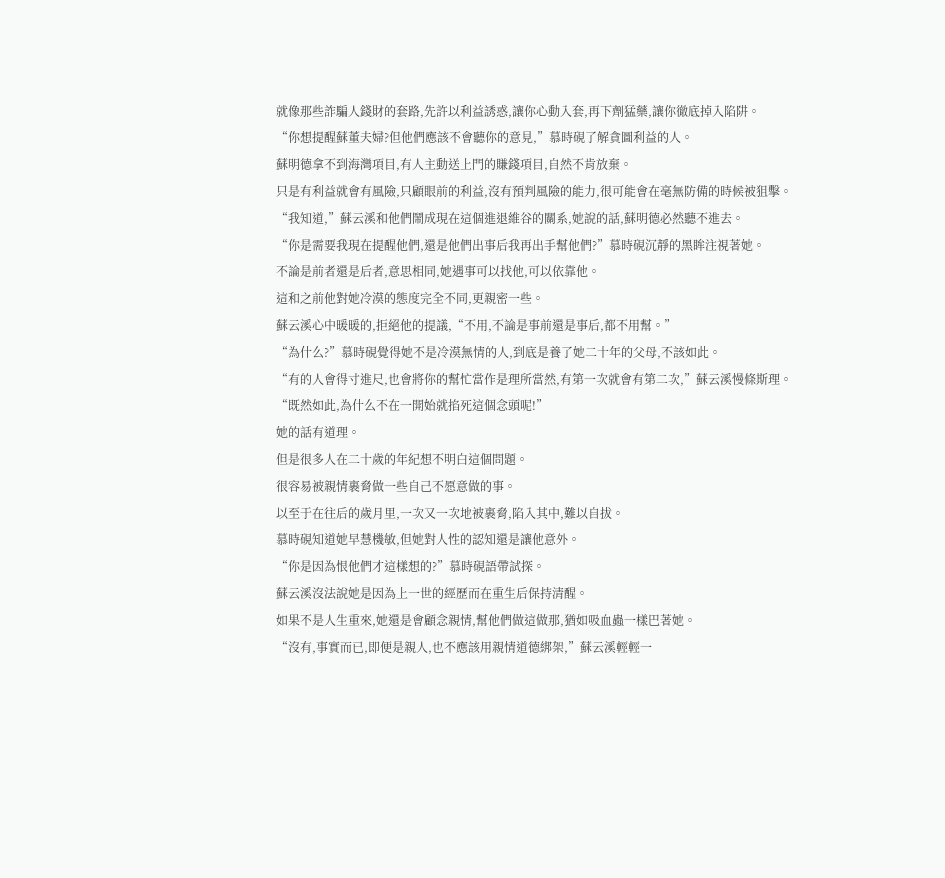就像那些詐騙人錢財的套路,先許以利益誘惑,讓你心動入套,再下劑猛藥,讓你徹底掉入陷阱。
“你想提醒蘇董夫婦?但他們應該不會聽你的意見,”慕時硯了解貪圖利益的人。
蘇明德拿不到海灣項目,有人主動送上門的賺錢項目,自然不肯放棄。
只是有利益就會有風險,只顧眼前的利益,沒有預判風險的能力,很可能會在毫無防備的時候被狙擊。
“我知道,”蘇云溪和他們鬧成現在這個進退維谷的關系,她說的話,蘇明德必然聽不進去。
“你是需要我現在提醒他們,還是他們出事后我再出手幫他們?”慕時硯沉靜的黑眸注視著她。
不論是前者還是后者,意思相同,她遇事可以找他,可以依靠他。
這和之前他對她冷漠的態度完全不同,更親密一些。
蘇云溪心中暖暖的,拒絕他的提議,“不用,不論是事前還是事后,都不用幫。”
“為什么?”慕時硯覺得她不是冷漠無情的人,到底是養了她二十年的父母,不該如此。
“有的人會得寸進尺,也會將你的幫忙當作是理所當然,有第一次就會有第二次,”蘇云溪慢條斯理。
“既然如此,為什么不在一開始就掐死這個念頭呢!”
她的話有道理。
但是很多人在二十歲的年紀想不明白這個問題。
很容易被親情裹脅做一些自己不愿意做的事。
以至于在往后的歲月里,一次又一次地被裹脅,陷入其中,難以自拔。
慕時硯知道她早慧機敏,但她對人性的認知還是讓他意外。
“你是因為恨他們才這樣想的?”慕時硯語帶試探。
蘇云溪沒法說她是因為上一世的經歷而在重生后保持清醒。
如果不是人生重來,她還是會顧念親情,幫他們做這做那,猶如吸血蟲一樣巴著她。
“沒有,事實而已,即便是親人,也不應該用親情道德綁架,”蘇云溪輕輕一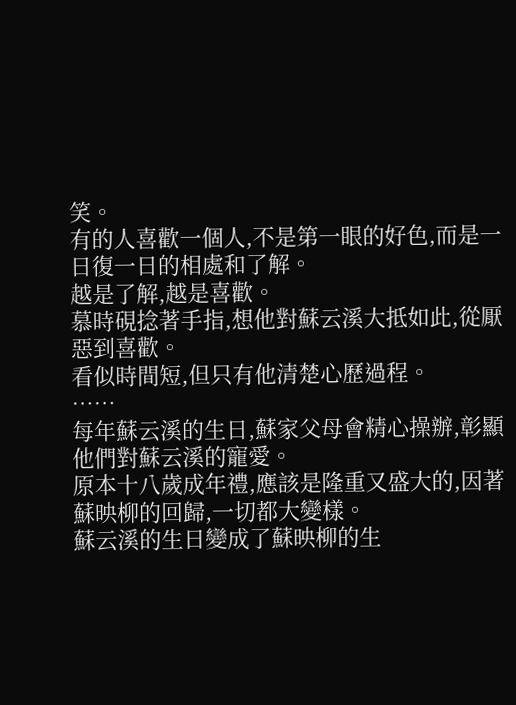笑。
有的人喜歡一個人,不是第一眼的好色,而是一日復一日的相處和了解。
越是了解,越是喜歡。
慕時硯捻著手指,想他對蘇云溪大抵如此,從厭惡到喜歡。
看似時間短,但只有他清楚心歷過程。
……
每年蘇云溪的生日,蘇家父母會精心操辦,彰顯他們對蘇云溪的寵愛。
原本十八歲成年禮,應該是隆重又盛大的,因著蘇映柳的回歸,一切都大變樣。
蘇云溪的生日變成了蘇映柳的生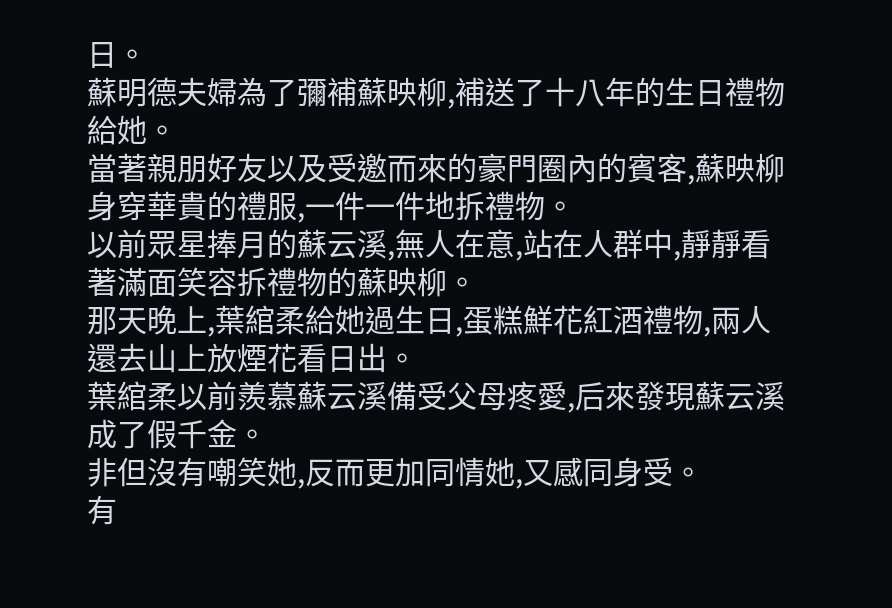日。
蘇明德夫婦為了彌補蘇映柳,補送了十八年的生日禮物給她。
當著親朋好友以及受邀而來的豪門圈內的賓客,蘇映柳身穿華貴的禮服,一件一件地拆禮物。
以前眾星捧月的蘇云溪,無人在意,站在人群中,靜靜看著滿面笑容拆禮物的蘇映柳。
那天晚上,葉綰柔給她過生日,蛋糕鮮花紅酒禮物,兩人還去山上放煙花看日出。
葉綰柔以前羨慕蘇云溪備受父母疼愛,后來發現蘇云溪成了假千金。
非但沒有嘲笑她,反而更加同情她,又感同身受。
有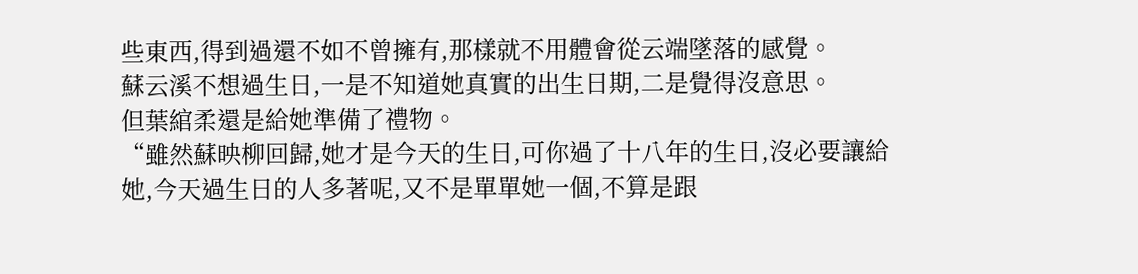些東西,得到過還不如不曾擁有,那樣就不用體會從云端墜落的感覺。
蘇云溪不想過生日,一是不知道她真實的出生日期,二是覺得沒意思。
但葉綰柔還是給她準備了禮物。
“雖然蘇映柳回歸,她才是今天的生日,可你過了十八年的生日,沒必要讓給她,今天過生日的人多著呢,又不是單單她一個,不算是跟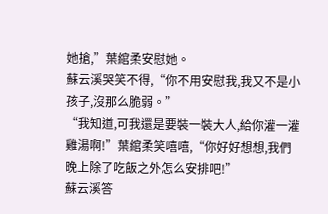她搶,”葉綰柔安慰她。
蘇云溪哭笑不得,“你不用安慰我,我又不是小孩子,沒那么脆弱。”
“我知道,可我還是要裝一裝大人,給你灌一灌雞湯啊!”葉綰柔笑嘻嘻,“你好好想想,我們晚上除了吃飯之外怎么安排吧!”
蘇云溪答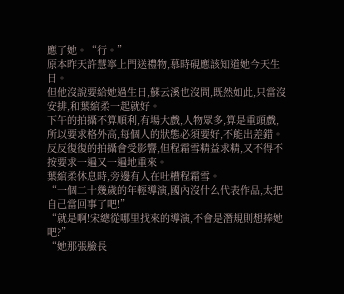應了她。“行。”
原本昨天許慧寧上門送禮物,慕時硯應該知道她今天生日。
但他沒說要給她過生日,蘇云溪也沒問,既然如此,只當沒安排,和葉綰柔一起就好。
下午的拍攝不算順利,有場大戲,人物眾多,算是重頭戲,所以要求格外高,每個人的狀態必須要好,不能出差錯。
反反復復的拍攝會受影響,但程霜雪精益求精,又不得不按要求一遍又一遍地重來。
葉綰柔休息時,旁邊有人在吐槽程霜雪。
“一個二十幾歲的年輕導演,國內沒什么代表作品,太把自己當回事了吧!”
“就是啊!宋總從哪里找來的導演,不會是潛規則想捧她吧?”
“她那張臉長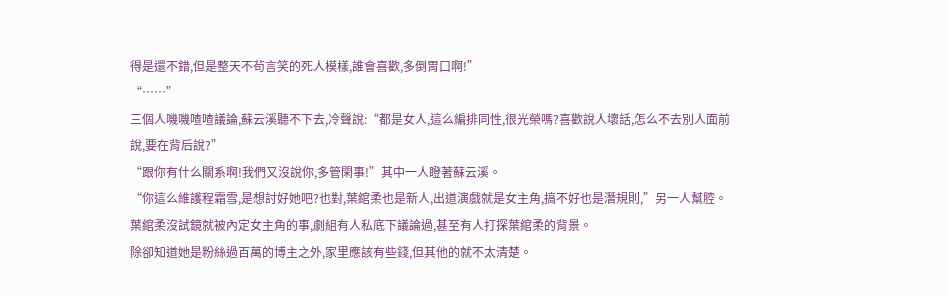得是還不錯,但是整天不茍言笑的死人模樣,誰會喜歡,多倒胃口啊!”
“……”
三個人嘰嘰喳喳議論,蘇云溪聽不下去,冷聲說:“都是女人,這么編排同性,很光榮嗎?喜歡說人壞話,怎么不去別人面前說,要在背后說?”
“跟你有什么關系啊!我們又沒說你,多管閑事!”其中一人瞪著蘇云溪。
“你這么維護程霜雪,是想討好她吧?也對,葉綰柔也是新人,出道演戲就是女主角,搞不好也是潛規則,”另一人幫腔。
葉綰柔沒試鏡就被內定女主角的事,劇組有人私底下議論過,甚至有人打探葉綰柔的背景。
除卻知道她是粉絲過百萬的博主之外,家里應該有些錢,但其他的就不太清楚。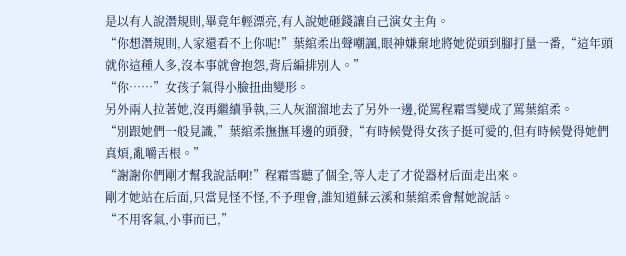是以有人說潛規則,畢竟年輕漂亮,有人說她砸錢讓自己演女主角。
“你想潛規則,人家還看不上你呢!”葉綰柔出聲嘲諷,眼神嫌棄地將她從頭到腳打量一番,“這年頭就你這種人多,沒本事就會抱怨,背后編排別人。”
“你……”女孩子氣得小臉扭曲變形。
另外兩人拉著她,沒再繼續爭執,三人灰溜溜地去了另外一邊,從罵程霜雪變成了罵葉綰柔。
“別跟她們一般見識,”葉綰柔撫撫耳邊的頭發,“有時候覺得女孩子挺可愛的,但有時候覺得她們真煩,亂嚼舌根。”
“謝謝你們剛才幫我說話啊!”程霜雪聽了個全,等人走了才從器材后面走出來。
剛才她站在后面,只當見怪不怪,不予理會,誰知道蘇云溪和葉綰柔會幫她說話。
“不用客氣,小事而已,”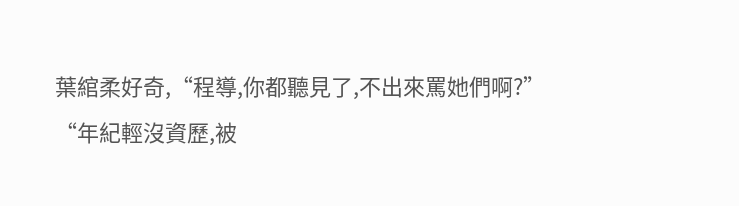葉綰柔好奇,“程導,你都聽見了,不出來罵她們啊?”
“年紀輕沒資歷,被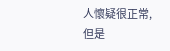人懷疑很正常,但是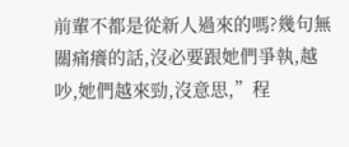前輩不都是從新人過來的嗎?幾句無關痛癢的話,沒必要跟她們爭執,越吵,她們越來勁,沒意思,”程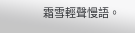霜雪輕聲慢語。